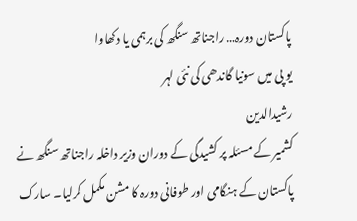پاکستان دورہ… راجناتھ سنگھ کی برہمی یا دکھاوا
یو پی میں سونیا گاندھی کی نئی لہر
رشیدالدین
کشمیر کے مسئلہ پر کشیدگی کے دوران وزیر داخلہ راجناتھ سنگھ نے پاکستان کے ہنگامی اور طوفانی دورہ کا مشن مکمل کرلیا۔ سارک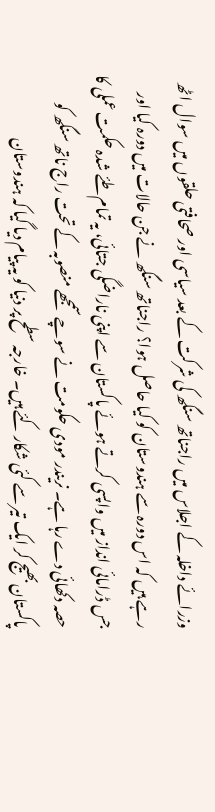وزرائے داخلہ کے اجلاس میں راجناتھ سنگھ کی شرکت کے بعد سیاسی اور صحافتی حلقوں میں سوال اٹھ رہے ہیں کہ اس دورہ سے ہندوستان کو کیا حاصل ہوا؟ راجناتھ سنگھ نے جن حالات میں دورہ کیا اور جس ڈرامائی انداز میں واپسی کرتے ہوئے پاکستان سے اپنی ناراضگی جتائی، یہ تمام طئے شدہ حکمت عملی کا حصہ دکھائی دے رہا ہے۔ نریندر مودی حکومت نے سوچے سمجھے منصوبہ کے تحت راج ناتھ سنگھ کو پاکستان بھیج کر ایک تیر سے کئی شکار کئے ہیں۔ خارجہ سطح پر دنیا کو یہ پیام دیا گیا کہ ہندوستان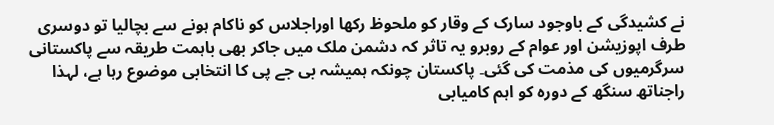نے کشیدگی کے باوجود سارک کے وقار کو ملحوظ رکھا اوراجلاس کو ناکام ہونے سے بچالیا تو دوسری طرف اپوزیشن اور عوام کے روبرو یہ تاثر کہ دشمن ملک میں جاکر بھی باہمت طریقہ سے پاکستانی سرگرمیوں کی مذمت کی گئی۔ پاکستان چونکہ ہمیشہ بی جے پی کا انتخابی موضوع رہا ہے، لہذا راجناتھ سنگھ کے دورہ کو اہم کامیابی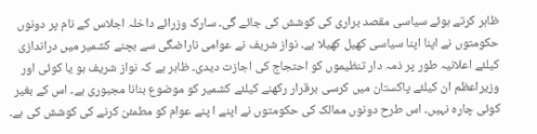ظاہر کرتے ہوئے سیاسی مقصد براری کی کوشش کی جائے گی۔ سارک وزرائے داخلہ اجلاس کے نام پر دونوں حکومتوں نے اپنا اپنا سیاسی کھیل کھیلا ہے۔ نواز شریف نے عوامی ناراضگی سے بچنے کشمیر میں دراندازی کیلئے اعلانیہ طور پر ذمہ دار تنظیموں کو احتجاج کی اجازت دیدی۔ ظاہر ہے کہ نواز شریف ہو یا کوئی اور وزیراعظم ان کیلئے پاکستان میں کرسی برقرار رکھنے کیلئے کشمیر کو موضوع بنانا مجبوری ہے۔ اس کے بغیر کوئی چارہ نہیں۔ اس طرح دونوں ممالک کی حکومتوں نے اپنے ا پنے عوام کو مطمئن کرنے کی کوشش کی ہے۔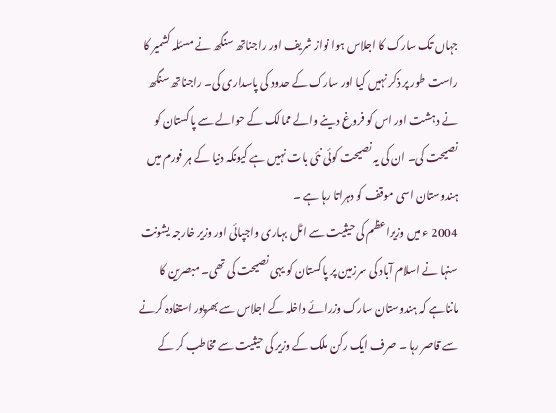جہاں تک سارک کا اجلاس ہوا نواز شریف اور راجناتھ سنگھ نے مسئلہ کشمیر کا راست طور پر ذکر نہیں کیا اور سارک کے حدود کی پاسداری کی۔ راجناتھ سنگھ نے دہشت اور اس کو فروغ دینے والے ممالک کے حوالے سے پاکستان کو نصیحت کی۔ ان کی یہ نصیحت کوئی نئی بات نہیں ہے کیونکہ دنیا کے ہر فورم میں ہندوستان اسی موقف کو دہراتا رہا ہے ۔
2004 ء میں وزیراعظم کی حیثیت سے اٹل بہاری واجپائی اور وزیر خارجہ یشونت سنہا نے اسلام آباد کی سرزمین پر پاکستان کو یہی نصیحت کی تھی۔ مبصرین کا مانناہے کہ ہندوستان سارک وزرائے داخلہ کے اجلاس سے بھرپور استفادہ کرنے سے قاصر رہا ۔ صرف ایک رکن ملک کے وزیر کی حیثیت سے مخاطب کر کے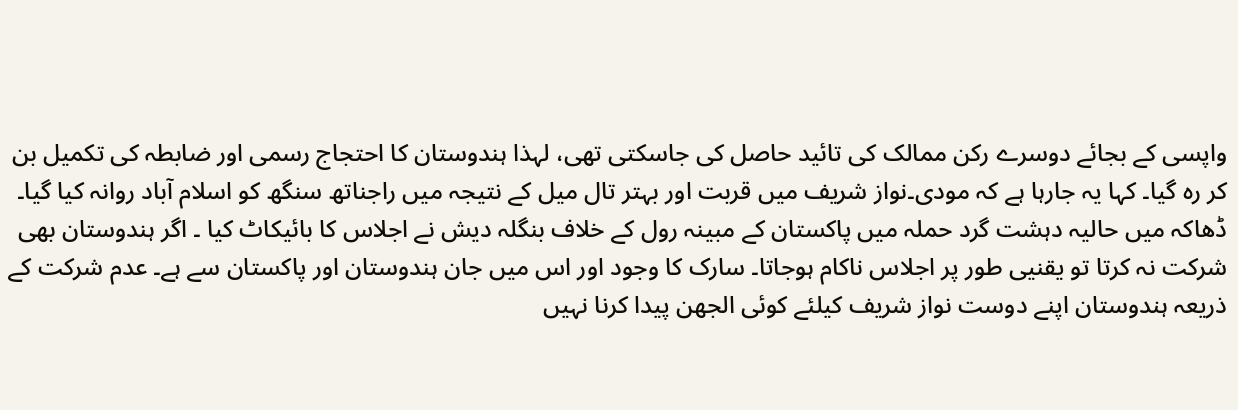واپسی کے بجائے دوسرے رکن ممالک کی تائید حاصل کی جاسکتی تھی، لہذا ہندوستان کا احتجاج رسمی اور ضابطہ کی تکمیل بن کر رہ گیا۔ کہا یہ جارہا ہے کہ مودی۔نواز شریف میں قربت اور بہتر تال میل کے نتیجہ میں راجناتھ سنگھ کو اسلام آباد روانہ کیا گیا۔ ڈھاکہ میں حالیہ دہشت گرد حملہ میں پاکستان کے مبینہ رول کے خلاف بنگلہ دیش نے اجلاس کا بائیکاٹ کیا ۔ اگر ہندوستان بھی شرکت نہ کرتا تو یقنیی طور پر اجلاس ناکام ہوجاتا۔ سارک کا وجود اور اس میں جان ہندوستان اور پاکستان سے ہے۔ عدم شرکت کے ذریعہ ہندوستان اپنے دوست نواز شریف کیلئے کوئی الجھن پیدا کرنا نہیں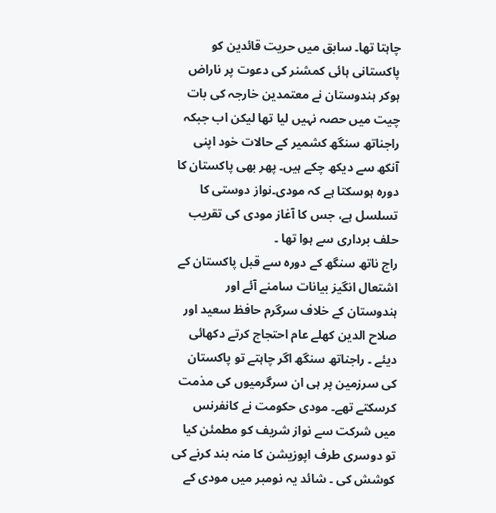چاہتا تھا۔ سابق میں حریت قائدین کو پاکستانی ہائی کمشنر کی دعوت پر ناراض ہوکر ہندوستان نے معتمدین خارجہ کی بات چیت میں حصہ نہیں لیا تھا لیکن اب جبکہ راجناتھ سنگھ کشمیر کے حالات خود اپنی آنکھ سے دیکھ چکے ہیں۔ پھر بھی پاکستان کا دورہ ہوسکتا ہے کہ مودی۔نواز دوستی کا تسلسل ہے، جس کا آغاز مودی کی تقریب حلف برداری سے ہوا تھا ۔
راج ناتھ سنگھ کے دورہ سے قبل پاکستان کے اشتعال انگیز بیانات سامنے آئے اور ہندوستان کے خلاف سرگرم حافظ سعید اور صلاح الدین کھلے عام احتجاج کرتے دکھائی دیئے ۔ راجناتھ سنگھ اگر چاہتے تو پاکستان کی سرزمین پر ہی ان سرگرمیوں کی مذمت کرسکتے تھے۔ مودی حکومت نے کانفرنس میں شرکت سے نواز شریف کو مطمئن کیا تو دوسری طرف اپوزیشن کا منہ بند کرنے کی کوشش کی ۔ شائد یہ نومبر میں مودی کے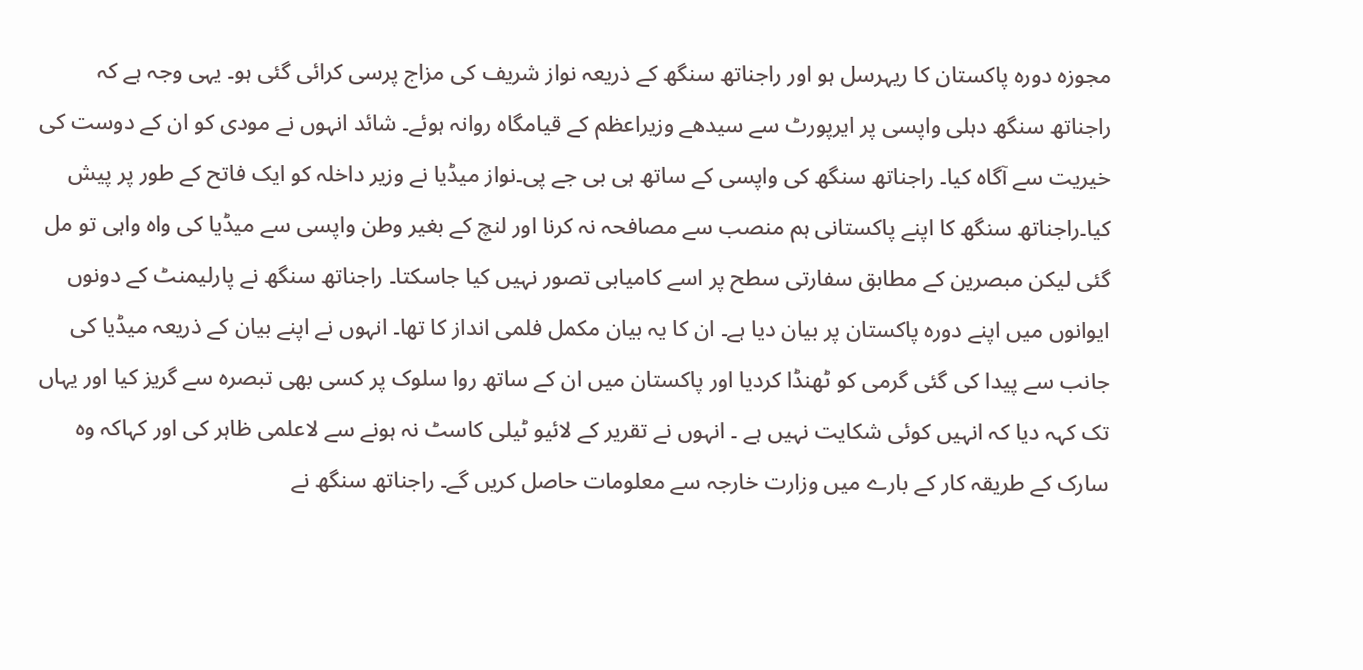مجوزہ دورہ پاکستان کا ریہرسل ہو اور راجناتھ سنگھ کے ذریعہ نواز شریف کی مزاج پرسی کرائی گئی ہو۔ یہی وجہ ہے کہ راجناتھ سنگھ دہلی واپسی پر ایرپورٹ سے سیدھے وزیراعظم کے قیامگاہ روانہ ہوئے۔ شائد انہوں نے مودی کو ان کے دوست کی خیریت سے آگاہ کیا۔ راجناتھ سنگھ کی واپسی کے ساتھ ہی بی جے پی۔نواز میڈیا نے وزیر داخلہ کو ایک فاتح کے طور پر پیش کیا۔راجناتھ سنگھ کا اپنے پاکستانی ہم منصب سے مصافحہ نہ کرنا اور لنچ کے بغیر وطن واپسی سے میڈیا کی واہ واہی تو مل گئی لیکن مبصرین کے مطابق سفارتی سطح پر اسے کامیابی تصور نہیں کیا جاسکتا۔ راجناتھ سنگھ نے پارلیمنٹ کے دونوں ایوانوں میں اپنے دورہ پاکستان پر بیان دیا ہے۔ ان کا یہ بیان مکمل فلمی انداز کا تھا۔ انہوں نے اپنے بیان کے ذریعہ میڈیا کی جانب سے پیدا کی گئی گرمی کو ٹھنڈا کردیا اور پاکستان میں ان کے ساتھ روا سلوک پر کسی بھی تبصرہ سے گریز کیا اور یہاں تک کہہ دیا کہ انہیں کوئی شکایت نہیں ہے ۔ انہوں نے تقریر کے لائیو ٹیلی کاسٹ نہ ہونے سے لاعلمی ظاہر کی اور کہاکہ وہ سارک کے طریقہ کار کے بارے میں وزارت خارجہ سے معلومات حاصل کریں گے۔ راجناتھ سنگھ نے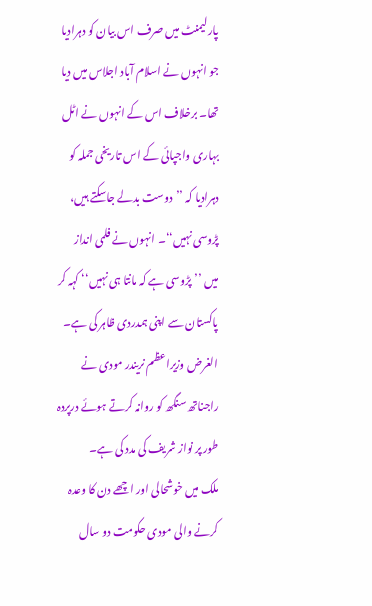پارلیمنٹ میں صرف اس بیان کو دہرادیا جو انہوں نے اسلام آباد اجلاس میں دیا تھا۔ برخلاف اس کے انہوں نے اٹل بہاری واجپائی کے اس تاریخی جملہ کو دہرادیا کہ ’’دوست بدلے جاسکتے ہیں، پڑوسی نہیں‘‘۔ انہوں نے فلمی انداز میں ’’پڑوسی ہے کہ مانتا ہی نہیں‘‘ کہہ کر پاکستان سے اپنی ہمدردی ظاہر کی ہے۔ الغرض وزیراعظم نریندر مودی نے راجناتھ سنگھ کو روانہ کرتے ہوئے درپردہ طور پر نواز شریف کی مدد کی ہے۔
ملک میں خوشحالی اور اچھے دن کا وعدہ کرنے والی مودی حکومت دو سال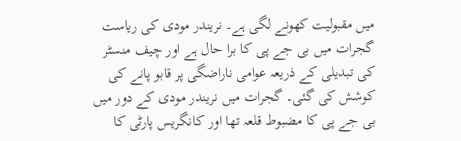میں مقبولیت کھونے لگی ہے۔ نریندر مودی کی ریاست گجرات میں بی جے پی کا برا حال ہے اور چیف منسٹر کی تبدیلی کے ذریعہ عوامی ناراضگی پر قابو پانے کی کوشش کی گئی۔ گجرات میں نریندر مودی کے دور میں بی جے پی کا مضبوط قلعہ تھا اور کانگریس پارٹی کا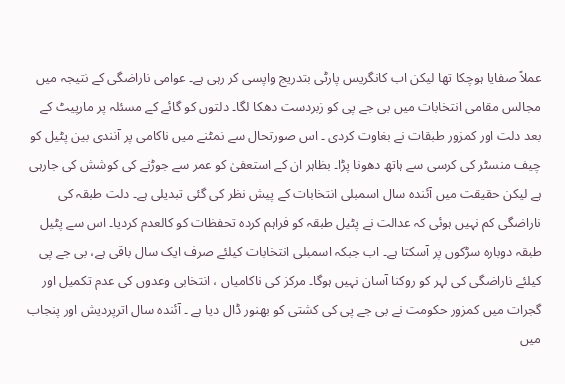عملاً صفایا ہوچکا تھا لیکن اب کانگریس پارٹی بتدریج واپسی کر رہی ہے۔ عوامی ناراضگی کے نتیجہ میں مجالس مقامی انتخابات میں بی جے پی کو زبردست دھکا لگا۔ دلتوں کو گائے کے مسئلہ پر مارپیٹ کے بعد دلت اور کمزور طبقات نے بغاوت کردی ۔ اس صورتحال سے نمٹنے میں ناکامی پر آنندی بین پٹیل کو چیف منسٹر کی کرسی سے ہاتھ دھونا پڑا۔ بظاہر ان کے استعفیٰ کو عمر سے جوڑنے کی کوشش کی جارہی ہے لیکن حقیقت میں آئندہ سال اسمبلی انتخابات کے پیش نظر کی گئی تبدیلی ہے۔ دلت طبقہ کی ناراضگی کم نہیں ہوئی کہ عدالت نے پٹیل طبقہ کو فراہم کردہ تحفظات کو کالعدم کردیا۔ اس سے پٹیل طبقہ دوبارہ سڑکوں پر آسکتا ہے۔ اب جبکہ اسمبلی انتخابات کیلئے صرف ایک سال باقی ہے، بی جے پی کیلئے ناراضگی کی لہر کو روکنا آسان نہیں ہوگا۔ مرکز کی ناکامیاں ، انتخابی وعدوں کی عدم تکمیل اور گجرات میں کمزور حکومت نے بی جے پی کی کشتی کو بھنور ڈال دیا ہے ۔ آئندہ سال اترپردیش اور پنجاب میں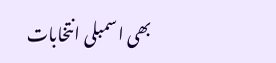بھی اسمبلی انتخابات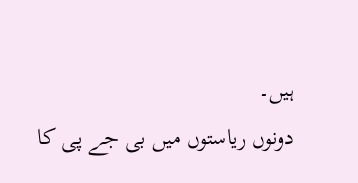ہیں۔
دونوں ریاستوں میں بی جے پی کا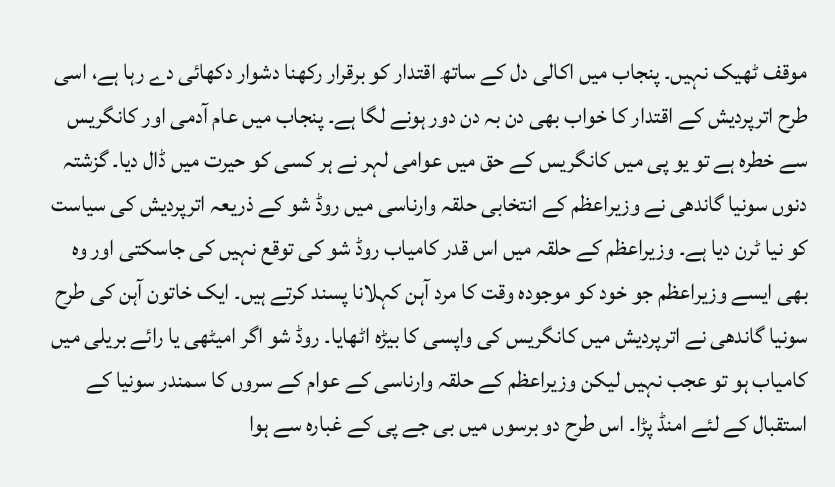موقف ٹھیک نہیں۔ پنجاب میں اکالی دل کے ساتھ اقتدار کو برقرار رکھنا دشوار دکھائی دے رہا ہے، اسی طرح اترپردیش کے اقتدار کا خواب بھی دن بہ دن دور ہونے لگا ہے۔ پنجاب میں عام آدمی اور کانگریس سے خطرہ ہے تو یو پی میں کانگریس کے حق میں عوامی لہر نے ہر کسی کو حیرت میں ڈال دیا۔ گزشتہ دنوں سونیا گاندھی نے وزیراعظم کے انتخابی حلقہ وارناسی میں روڈ شو کے ذریعہ اترپردیش کی سیاست کو نیا ٹرن دیا ہے۔ وزیراعظم کے حلقہ میں اس قدر کامیاب روڈ شو کی توقع نہیں کی جاسکتی اور وہ بھی ایسے وزیراعظم جو خود کو موجودہ وقت کا مرد آہن کہلانا پسند کرتے ہیں۔ ایک خاتون آہن کی طرح سونیا گاندھی نے اترپردیش میں کانگریس کی واپسی کا بیڑہ اٹھایا۔ روڈ شو اگر امیٹھی یا رائے بریلی میں کامیاب ہو تو عجب نہیں لیکن وزیراعظم کے حلقہ وارناسی کے عوام کے سروں کا سمندر سونیا کے استقبال کے لئے امنڈ پڑا۔ اس طرح دو برسوں میں بی جے پی کے غبارہ سے ہوا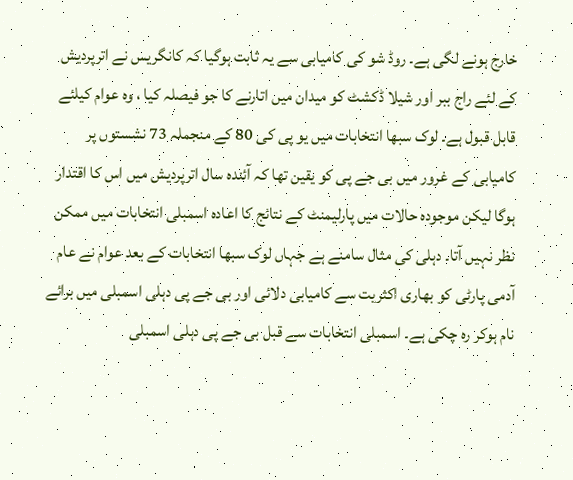خارج ہونے لگی ہے۔ روڈ شو کی کامیابی سے یہ ثابت ہوگیا کہ کانگریس نے اترپردیش کے لئے راج ببر اور شیلا ڈکشٹ کو میدان میں اتارنے کا جو فیصلہ کیا ، وہ عوام کیلئے قابل قبول ہے۔ لوک سبھا انتخابات میں یو پی کی 80 کے منجملہ 73 نشستوں پر کامیابی کے غرور میں بی جے پی کو یقین تھا کہ آئندہ سال اترپردیش میں اس کا اقتدار ہوگا لیکن موجودہ حالات میں پارلیمنٹ کے نتائج کا اعادہ اسمبلی انتخابات میں ممکن نظر نہیں آتا۔ دہلی کی مثال سامنے ہے جہاں لوک سبھا انتخابات کے بعد عوام نے عام آدمی پارٹی کو بھاری اکثریت سے کامیابی دلائی اور بی جے پی دہلی اسمبلی میں برائے نام ہوکر رہ چکی ہے۔ اسمبلی انتخابات سے قبل بی جے پی دہلی اسمبلی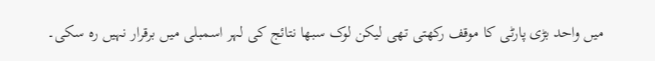میں واحد بڑی پارٹی کا موقف رکھتی تھی لیکن لوک سبھا نتائج کی لہر اسمبلی میں برقرار نہیں رہ سکی۔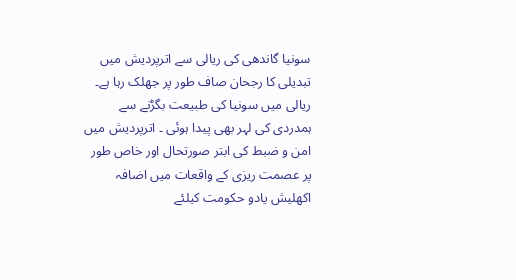سونیا گاندھی کی ریالی سے اترپردیش میں تبدیلی کا رجحان صاف طور پر جھلک رہا ہے۔ ریالی میں سونیا کی طبیعت بگڑنے سے ہمدردی کی لہر بھی پیدا ہوئی ۔ اترپردیش میں امن و ضبط کی ابتر صورتحال اور خاص طور پر عصمت ریزی کے واقعات میں اضافہ اکھلیش یادو حکومت کیلئے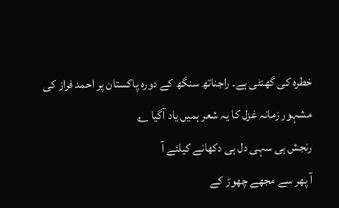خطرہ کی گھنٹی ہے۔ راجناتھ سنگھ کے دورہ پاکستان پر احمد فراز کی مشہور زمانہ غزل کا یہ شعر ہمیں یاد آگیا ؎
رنجش ہی سہی دل ہی دکھانے کیلئے آ
آ پھر سے مجھے چھوڑ کے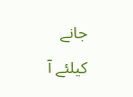جانے کیلئے آ